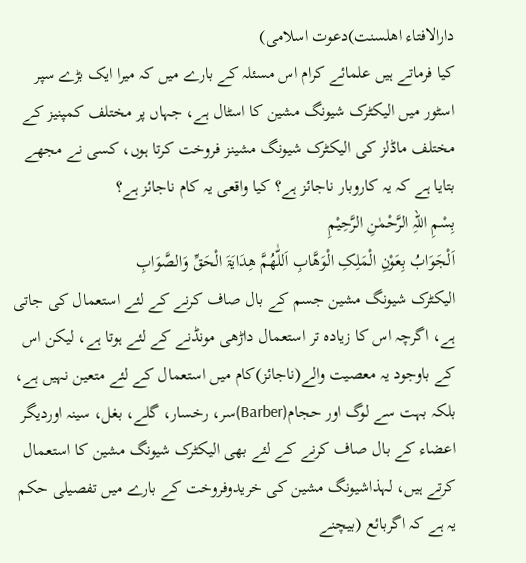دارالافتاء اھلسنت)دعوت اسلامی)
کیا فرماتے ہیں علمائے کرام اس مسئلہ کے بارے میں کہ میرا ایک بڑے سپر اسٹور میں الیکٹرک شیونگ مشین کا اسٹال ہے، جہاں پر مختلف کمپنیز کے مختلف ماڈلز کی الیکٹرک شیونگ مشینز فروخت کرتا ہوں، کسی نے مجھے بتایا ہے کہ یہ کاروبار ناجائز ہے؟ کیا واقعی یہ کام ناجائز ہے؟
بِسْمِ اللہِ الرَّحْمٰنِ الرَّحِیْمِ
اَلْجَوَابُ بِعَوْنِ الْمَلِکِ الْوَھَّابِ اَللّٰھُمَّ ھِدَایَۃَ الْحَقِّ وَالصَّوَابِ
الیکٹرک شیونگ مشین جسم کے بال صاف کرنے کے لئے استعمال کی جاتی ہے، اگرچہ اس کا زیادہ تر استعمال داڑھی مونڈنے کے لئے ہوتا ہے، لیکن اس کے باوجود یہ معصیت والے(ناجائز)کام میں استعمال کے لئے متعین نہیں ہے، بلکہ بہت سے لوگ اور حجام(Barber)سر، رخسار، گلے، بغل، سینہ اوردیگر اعضاء کے بال صاف کرنے کے لئے بھی الیکٹرک شیونگ مشین کا استعمال کرتے ہیں، لہذاشیونگ مشین کی خریدوفروخت کے بارے میں تفصیلی حکم یہ ہے کہ اگربائع (بیچنے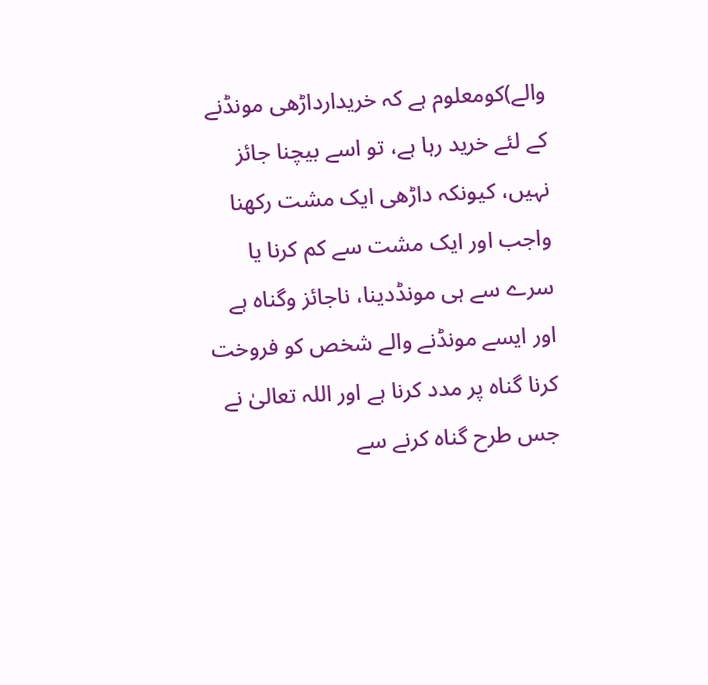والے)کومعلوم ہے کہ خریدارداڑھی مونڈنے کے لئے خرید رہا ہے، تو اسے بیچنا جائز نہیں، کیونکہ داڑھی ایک مشت رکھنا واجب اور ایک مشت سے کم کرنا یا سرے سے ہی مونڈدینا، ناجائز وگناہ ہے اور ایسے مونڈنے والے شخص کو فروخت کرنا گناہ پر مدد کرنا ہے اور اللہ تعالیٰ نے جس طرح گناہ کرنے سے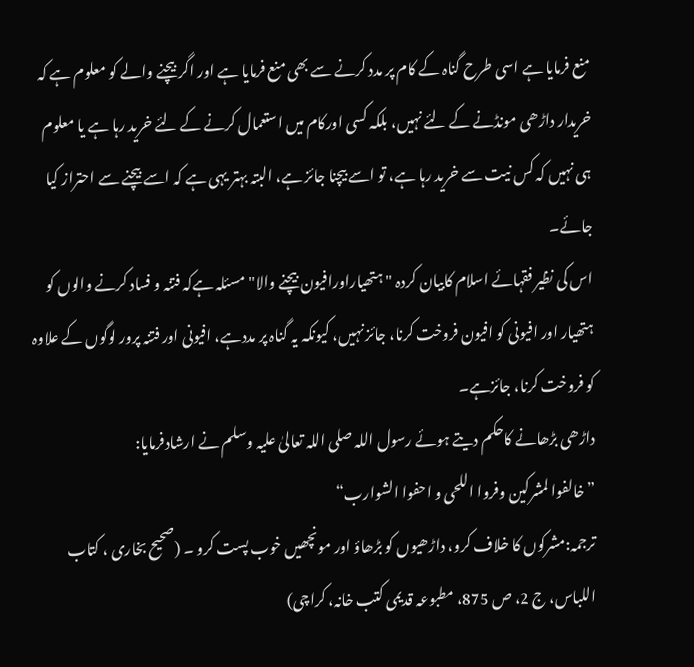منع فرمایا ہے اسی طرح گناہ کے کام پر مدد کرنے سے بھی منع فرمایا ہے اور اگر بیچنے والے کو معلوم ہے کہ خریدار داڑھی مونڈنے کے لئے نہیں، بلکہ کسی اورکام میں استعمال کرنے کے لئے خرید رہا ہے یا معلوم ہی نہیں کہ کس نیت سے خرید رہا ہے، تو اسے بیچنا جائز ہے، البتہ بہتر یہی ہے کہ اسے بیچنے سے احتراز کیا جائے۔
اس کی نظیر فقہائے اسلام کابیان کردہ "ہتھیاراورافیون بیچنے والا" مسئلہ ہےکہ فتنہ و فساد کرنے والوں کو ہتھیار اور افیونی کو افیون فروخت کرنا، جائز نہیں، کیونکہ یہ گناہ پر مددہے، افیونی اور فتنہ پرور لوگوں کے علاوہ کو فروخت کرنا، جائزہے۔
داڑھی بڑھانے کاحکم دیتے ہوئے رسول اللہ صلی اللہ تعالیٰ علیہ وسلم نے ارشادفرمایا:
”خالفوا لمشرکین وفروا اللحی و احفوا الشوارب“
ترجمہ:مشرکوں کا خلاف کرو، داڑھیوں کو بڑھاؤ اور مونچھیں خوب پست کرو ۔ (صحیح بخاری ، کتاب اللباس، ج 2، ص 875، مطبوعہ قدیمی کتب خانہ، کراچی)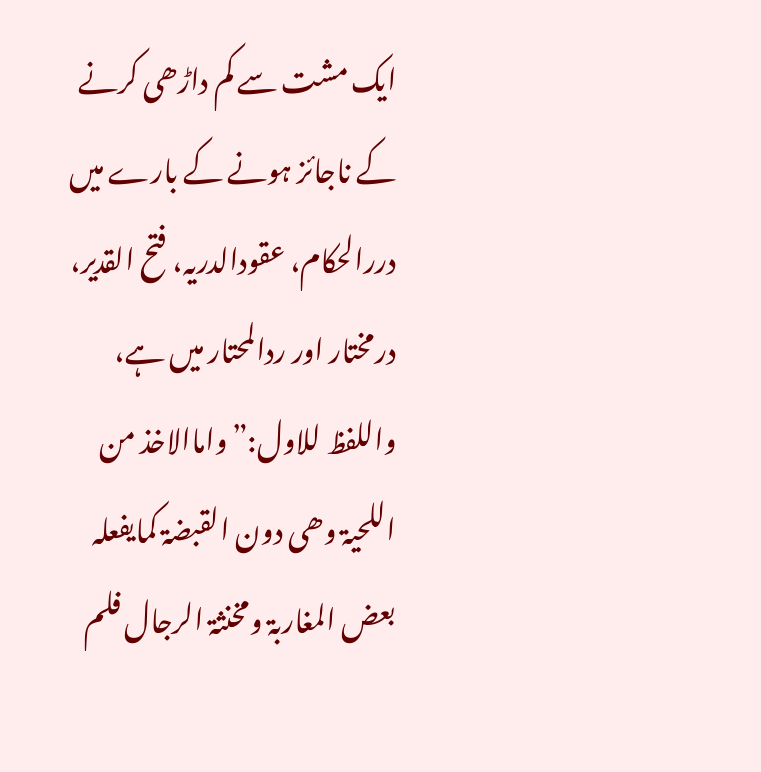ایک مشت سے کم داڑھی کرنے کے ناجائز ہونے کے بارے میں دررالحکام، عقودالدریہ، فتح القدیر، درمختار اور ردالمحتار میں ہے،
واللفظ للاول:”واماالاخذ من اللحیۃ وھی دون القبضۃ کمایفعلہ بعض المغاربۃ ومخنثۃ الرجال فلم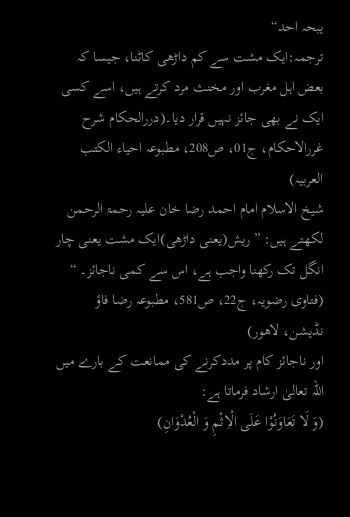یبحہ احد“
ترجمہ:ایک مشت سے کم داڑھی کاٹنا، جیسا کہ بعض اہل مغرب اور مخنث مرد کرتے ہیں، اسے کسی ایک نے بھی جائز نہیں قرار دیا۔(دررالحکام شرح غررالاحکام، ج01، ص208، مطبوعہ احیاء الکتب العربیہ)
شیخ الاسلام امام احمد رضا خان علیہ رحمۃ الرحمن لکھتے ہیں: ”ریش(یعنی داڑھی)ایک مشت یعنی چار انگل تک رکھنا واجب ہے، اس سے کمی ناجائز۔ “ (فتاوی رضویہ، ج22، ص581، مطبوعہ رضا فاؤ نڈیشن، لاھور)
اور ناجائز کام پر مددکرنے کی ممانعت کے بارے میں اللہ تعالیٰ ارشاد فرماتا ہے:
(وَ لَا تَعَاوَنُوْا عَلَى الْاِثْمِ وَ الْعُدْوَانِ)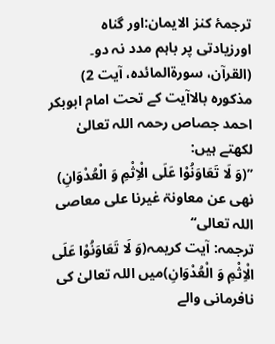ترجمۂ کنز الایمان:اور گناہ اورزیادتی پر باہم مدد نہ دو۔ (القرآن، سورۃالمائدہ، آیت 2)
مذکورہ بالاآیت کے تحت امام ابوبکر احمد جصاص رحمہ اللہ تعالیٰ لکھتے ہیں:
’’(وَ لَا تَعَاوَنُوْا عَلَى الْاِثْمِ وَ الْعُدْوَانِ) نھی عن معاونۃ غیرنا علی معاصی اللہ تعالی‘‘
ترجمہ: آیت کریمہ(وَ لَا تَعَاوَنُوْا عَلَى الْاِثْمِ وَ الْعُدْوَانِ)میں اللہ تعالیٰ کی نافرمانی والے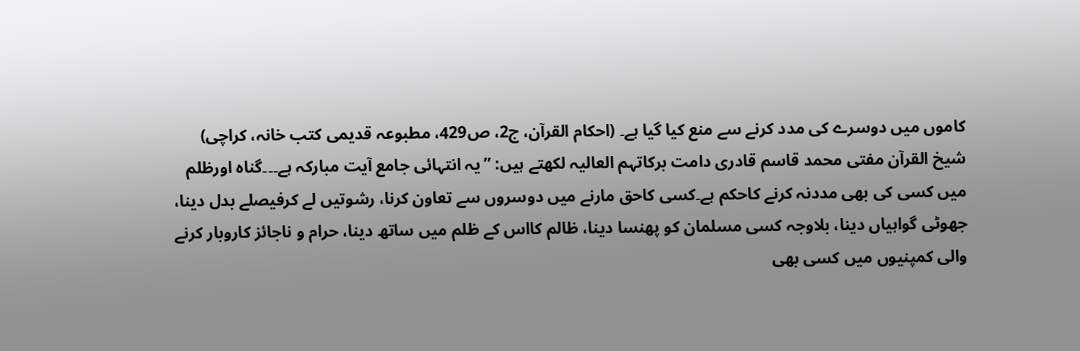کاموں میں دوسرے کی مدد کرنے سے منع کیا گیا ہے۔ (احکام القرآن، ج2، ص429، مطبوعہ قدیمی کتب خانہ، کراچی)
شیخ القرآن مفتی محمد قاسم قادری دامت برکاتہم العالیہ لکھتے ہیں: ”یہ انتہائی جامع آیت مبارکہ ہے۔۔۔گناہ اورظلم میں کسی کی بھی مددنہ کرنے کاحکم ہے۔کسی کاحق مارنے میں دوسروں سے تعاون کرنا، رشوتیں لے کرفیصلے بدل دینا، جھوٹی گواہیاں دینا، بلاوجہ کسی مسلمان کو پھنسا دینا، ظالم کااس کے ظلم میں ساتھ دینا، حرام و ناجائز کاروبار کرنے والی کمپنیوں میں کسی بھی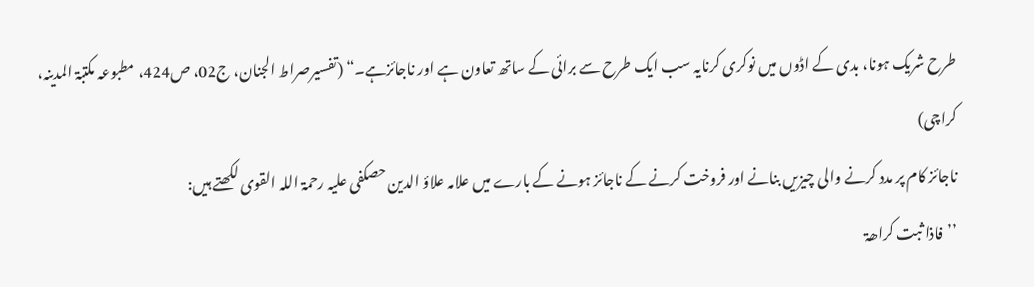طرح شریک ہونا، بدی کے اڈوں میں نوکری کرنایہ سب ایک طرح سے برائی کے ساتھ تعاون ہے اور ناجائزہے۔“ (تفسیرصراط الجنان، ج02، ص424، مطبوعہ مکتبۃ المدینہ، کراچی)
ناجائز کام پر مدد کرنے والی چیزیں بنانے اور فروخت کرنے کے ناجائز ہونے کے بارے میں علامہ علاؤ الدین حصکفی علیہ رحمۃ اللہ القوی لکھتے ہیں:
’’فاذا ثبت کراھۃ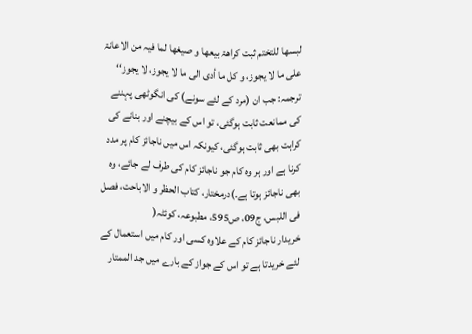لبسھا للتختم ثبت کراھۃ بیعھا و صیغھا لما فیہ من الاعانۃ علی ما لا یجوز، و کل ما أدی الی ما لا یجوز، لا یجوز‘‘
ترجمہ: جب ان (مرد کے لئے سونے) کی انگوٹھی پہننے کی ممانعت ثابت ہوگئی، تو اس کے بیچنے اور بنانے کی کراہت بھی ثابت ہوگئی، کیونکہ اس میں ناجائز کام پر مدد کرنا ہے اور ہر وہ کام جو ناجائز کام کی طرف لے جائے، وہ بھی ناجائز ہوتا ہے۔)درمختار، کتاب الحظر و الاباحت، فصل فی اللبس، ج09، ص595، مطبوعہ، کوئٹہ(
خریدار ناجائز کام کے علاوہ کسی اور کام میں استعمال کے لئے خریدتا ہے تو اس کے جواز کے بارے میں جد الممتار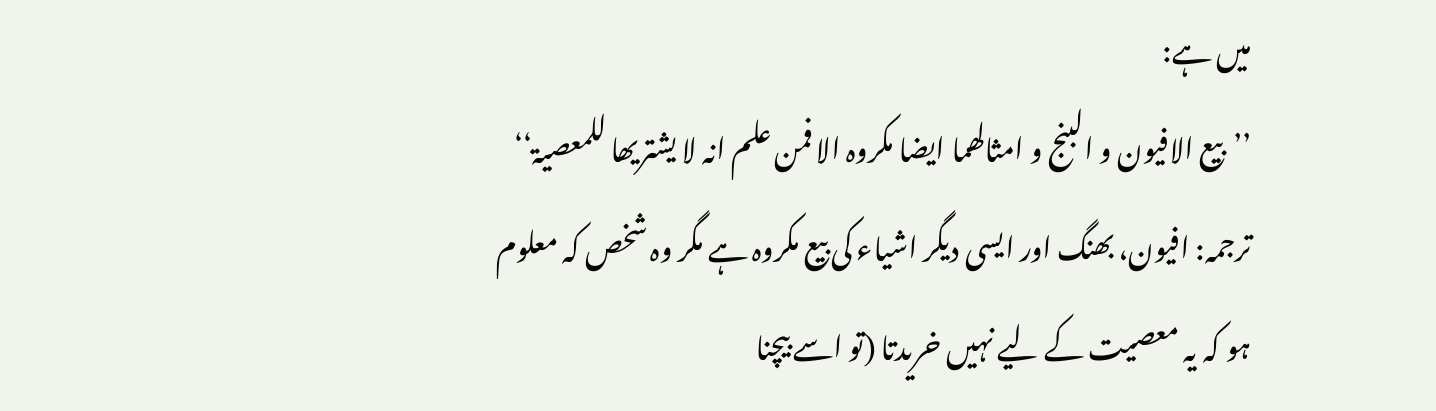میں ہے:
’’بیع الافيون و البنج و امثالھما ایضا مکروہ الا فمن علم انہ لا یشتریھا للمعصیۃ‘‘
ترجمہ: افیون، بھنگ اور ایسی دیگر اشیاء کی بیع مکروہ ہے مگر وہ شخص کہ معلوم ہو کہ یہ معصیت کے لیے نہیں خریدتا (تو اسے بیچنا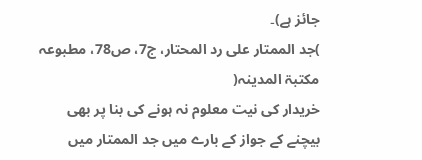جائز ہے)۔
)جد الممتار علی رد المحتار، ج7، ص78، مطبوعہ مکتبۃ المدینہ(
خریدار کی نیت معلوم نہ ہونے کی بنا پر بھی بیچنے کے جواز کے بارے میں جد الممتار میں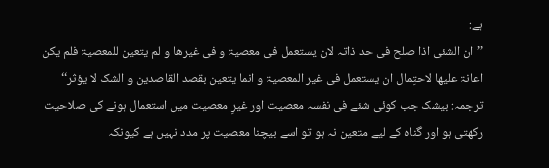ہے:
’’ان الشئی اذا صلح فی حد ذاتہ لان یستعمل فی معصیۃ و فی غیرھا و لم یتعین للمعصیۃ فلم یکن اعانۃ علیھا لاحتِمال ان یستعمل فی غیر المعصیۃ و انما یتعین بقصد القاصدین و الشک لا یؤثر‘‘
ترجمہ: بیشک جب کوئی شئے فی نفسہ معصیت اور غیرِ معصیت میں استعمال ہونے کی صلاحیت رکھتی ہو اور گناہ کے لیے متعین نہ ہو تو اسے بیچنا معصیت پر مدد نہیں ہے کیونکہ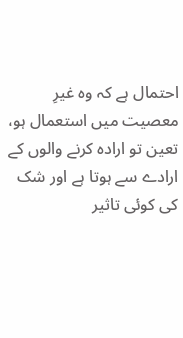احتمال ہے کہ وہ غیرِ معصیت میں استعمال ہو، تعین تو ارادہ کرنے والوں کے ارادے سے ہوتا ہے اور شک کی کوئی تاثیر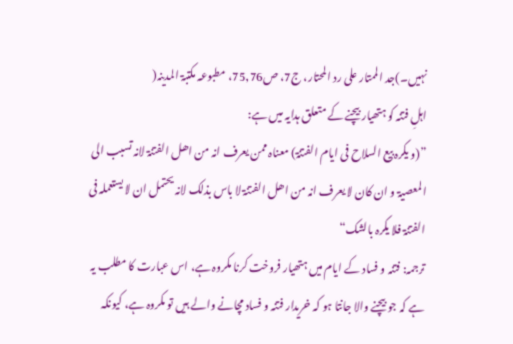نہیں۔)جد الممتار علی رد المحتار، ج7، ص75,76، مطبوعہ مکتبۃ المدینہ(
اہلِ فتنہ کو ہتھیار بیچنے کے متعلق ہدایہ میں ہے:
”(و یکرہ بیع السلاح فی ایام الفتنۃ) معناہ ممن یعرف انہ من اھل الفتنۃ لانہ تسبب الی المعصیۃ و ان کان لا یعرف انہ من اھل الفتنۃ لا باس بذلک لانہ یحتمل ان لا یستعملہ فی الفتنۃ فلا یکرہ بالشک“
ترجمہ: فتنہ و فساد کے ایام میں ہتھیار فروخت کرنا مکروہ ہے، اس عبارت کا مطلب یہ ہے کہ جو بیچنے والا جانتا ہو کہ خریدار فتنہ و فساد مچانے والے ہیں تو مکروہ ہے، کیونکہ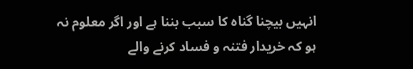انہیں بیچنا گناہ کا سبب بننا ہے اور اگر معلوم نہ ہو کہ خریدار فتنہ و فساد کرنے والے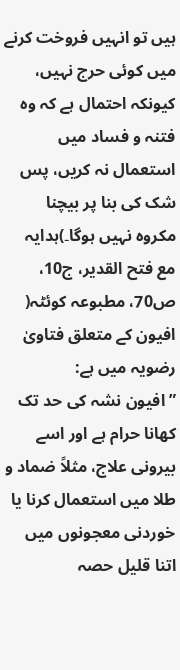ہیں تو انہیں فروخت کرنے میں کوئی حرج نہیں، کیونکہ احتمال ہے کہ وہ فتنہ و فساد میں استعمال نہ کریں، پس شک کی بنا پر بیچنا مکروہ نہیں ہوگا۔)ہدایہ مع فتح القدیر، ج10، ص70، مطبوعہ کوئٹہ(
افیون کے متعلق فتاویٰ رضویہ میں ہے:
”افیون نشہ کی حد تک کھانا حرام ہے اور اسے بیرونی علاج، مثلاً ضماد و طلا میں استعمال کرنا یا خوردنی معجونوں میں اتنا قلیل حصہ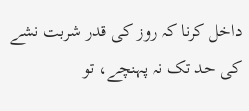داخل کرنا کہ روز کی قدر شربت نشے کی حد تک نہ پہنچے، تو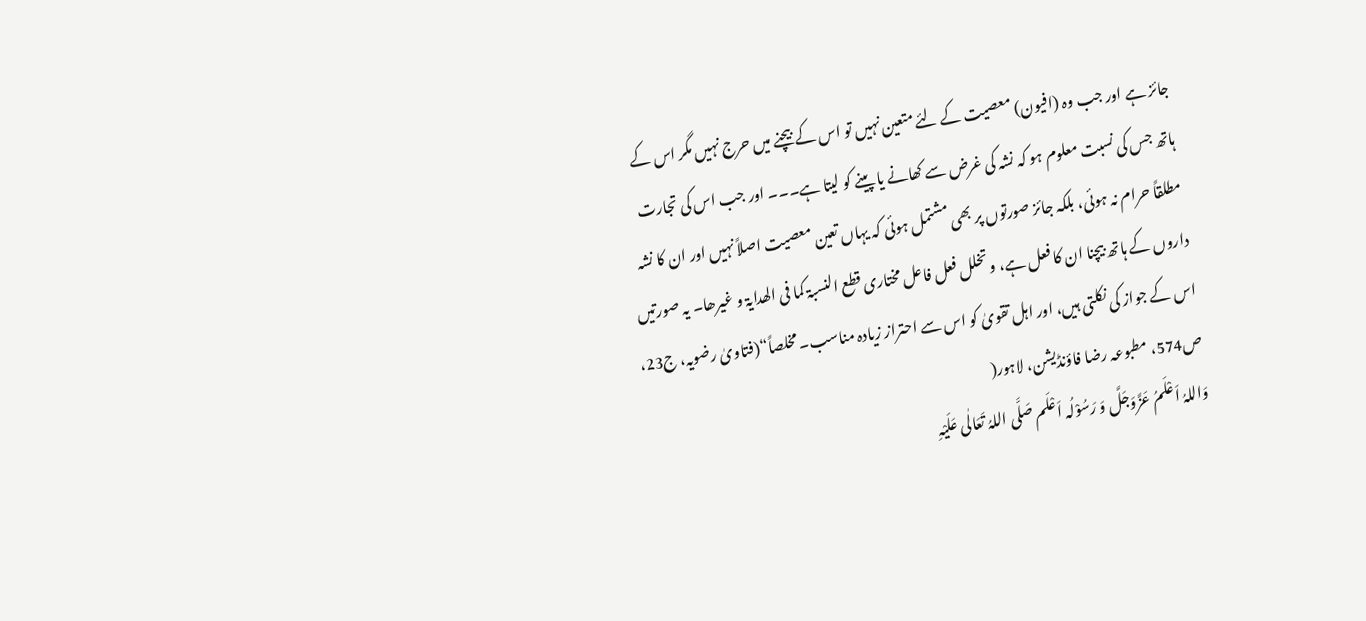جائز ہے اور جب وہ (افیون) معصیت کے لئے متعین نہیں تو اس کے بیچنے میں حرج نہیں مگر اس کے ہاتھ جس کی نسبت معلوم ہو کہ نشہ کی غرض سے کھانے یا پینے کو لیتا ہے۔۔۔ اور جب اس کی تجارت مطلقاً حرام نہ ہوئی، بلکہ جائز صورتوں پر بھی مشتمل ہوئی کہ یہاں تعین معصیت اصلاً نہیں اور ان کا نشہ داروں کے ہاتھ بیچنا ان کا فعل ہے، و تخلل فعل فاعل مختاری قطع النسبۃ کما فی الھدایۃ و غیرھا۔ یہ صورتیں اس کے جواز کی نکلتی ہیں، اور اہل تقویٰ کو اس سے احتراز زیادہ مناسب۔ مخلصاً“(فتاویٰ رضویہ، ج23، ص574، مطبوعہ رضا فاؤنڈیشن، لاہور(
وَاللہُ اَعْلَمُ عَزَّوَجَلَّ وَ رَسُوْلُہ اَعْلَم صَلَّی اللہُ تَعَالٰی عَلَیْہِ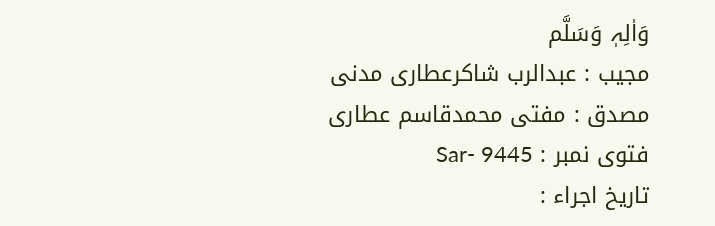وَاٰلِہٖ وَسَلَّم
مجیب : عبدالرب شاکرعطاری مدنی
مصدق : مفتی محمدقاسم عطاری
فتوی نمبر : Sar- 9445
تاریخ اجراء :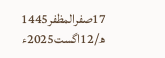17صفرالمظفر1445 ھ/12اگست2025ء